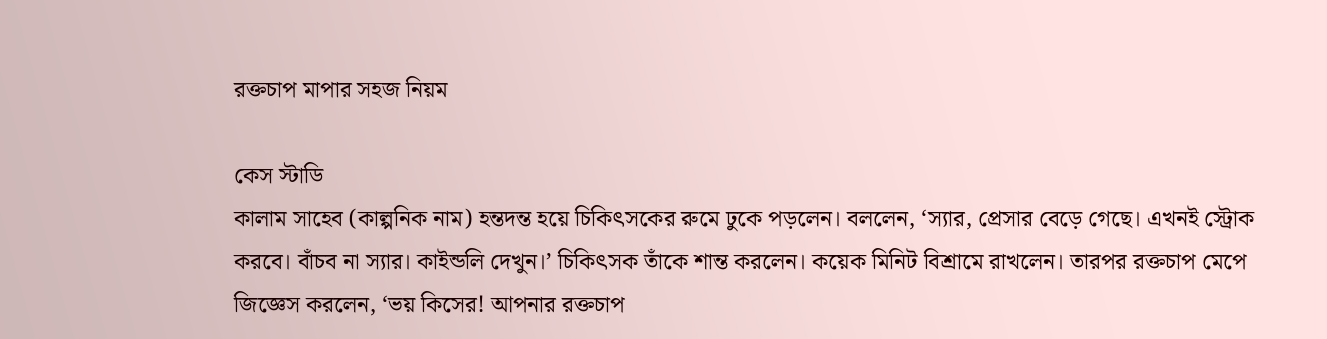রক্তচাপ মাপার সহজ নিয়ম

কেস স্টাডি
কালাম সাহেব (কাল্পনিক নাম) হন্তদন্ত হয়ে চিকিৎসকের রুমে ঢুকে পড়লেন। বললেন, ‘স্যার, প্রেসার বেড়ে গেছে। এখনই স্ট্রোক করবে। বাঁচব না স্যার। কাইন্ডলি দেখুন।’ চিকিৎসক তাঁকে শান্ত করলেন। কয়েক মিনিট বিশ্রামে রাখলেন। তারপর রক্তচাপ মেপে জিজ্ঞেস করলেন, ‘ভয় কিসের! আপনার রক্তচাপ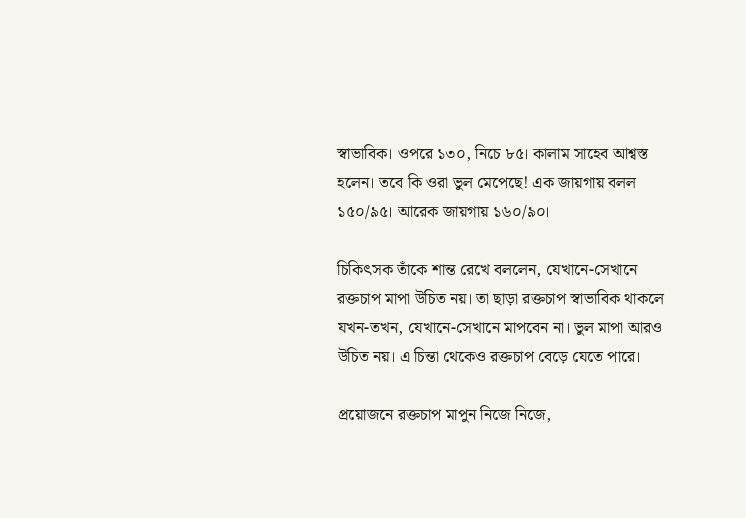স্বাভাবিক। ওপরে ১৩০, নিচে ৮৫। কালাম সাহেব আশ্বস্ত হলেন। তবে কি ওরা ভুল মেপেছে! এক জায়গায় বলল ১৫০/৯৫। আরেক জায়গায় ১৬০/৯০।

চিকিৎসক তাঁকে শান্ত রেখে বললেন, যেখানে-সেখানে রক্তচাপ মাপা উচিত নয়। তা ছাড়া রক্তচাপ স্বাভাবিক থাকলে যখন-তখন, যেখানে-সেখানে মাপবেন না। ভুল মাপা আরও উচিত নয়। এ চিন্তা থেকেও রক্তচাপ বেড়ে যেতে পারে।

প্রয়োজনে রক্তচাপ মাপুন নিজে নিজে,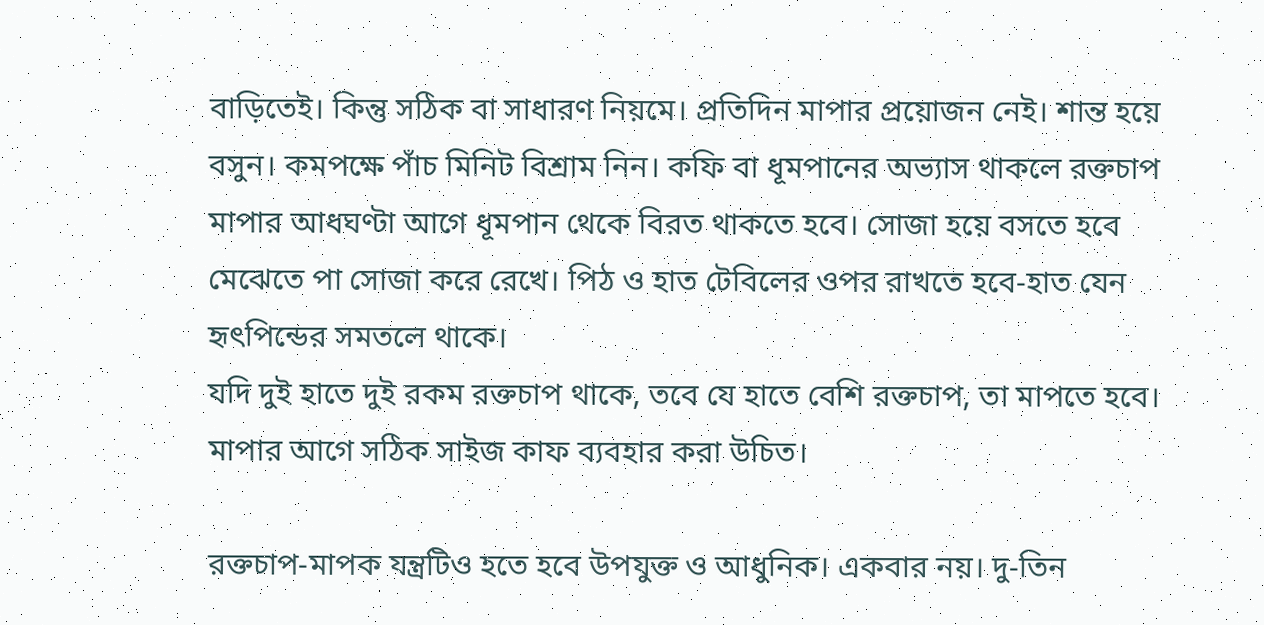বাড়িতেই। কিন্তু সঠিক বা সাধারণ নিয়মে। প্রতিদিন মাপার প্রয়োজন নেই। শান্ত হয়ে বসুন। কমপক্ষে পাঁচ মিনিট বিশ্রাম নিন। কফি বা ধূমপানের অভ্যাস থাকলে রক্তচাপ মাপার আধঘণ্টা আগে ধূমপান থেকে বিরত থাকতে হবে। সোজা হয়ে বসতে হবে মেঝেতে পা সোজা করে রেখে। পিঠ ও হাত টেবিলের ওপর রাখতে হবে-হাত যেন হৃৎপিন্ডের সমতলে থাকে।
যদি দুই হাতে দুই রকম রক্তচাপ থাকে, তবে যে হাতে বেশি রক্তচাপ, তা মাপতে হবে। মাপার আগে সঠিক সাইজ কাফ ব্যবহার করা উচিত।

রক্তচাপ-মাপক যন্ত্রটিও হতে হবে উপযুক্ত ও আধুনিক। একবার নয়। দু-তিন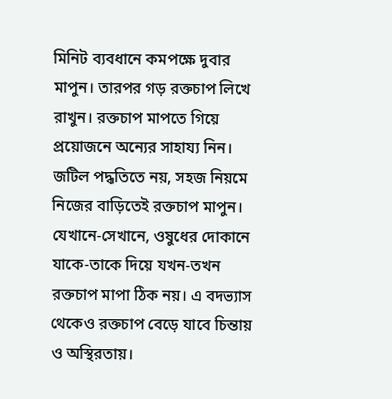মিনিট ব্যবধানে কমপক্ষে দুবার মাপুন। তারপর গড় রক্তচাপ লিখে রাখুন। রক্তচাপ মাপতে গিয়ে প্রয়োজনে অন্যের সাহায্য নিন। জটিল পদ্ধতিতে নয়, সহজ নিয়মে নিজের বাড়িতেই রক্তচাপ মাপুন। যেখানে-সেখানে, ওষুধের দোকানে যাকে-তাকে দিয়ে যখন-তখন রক্তচাপ মাপা ঠিক নয়। এ বদভ্যাস থেকেও রক্তচাপ বেড়ে যাবে চিন্তায় ও অস্থিরতায়।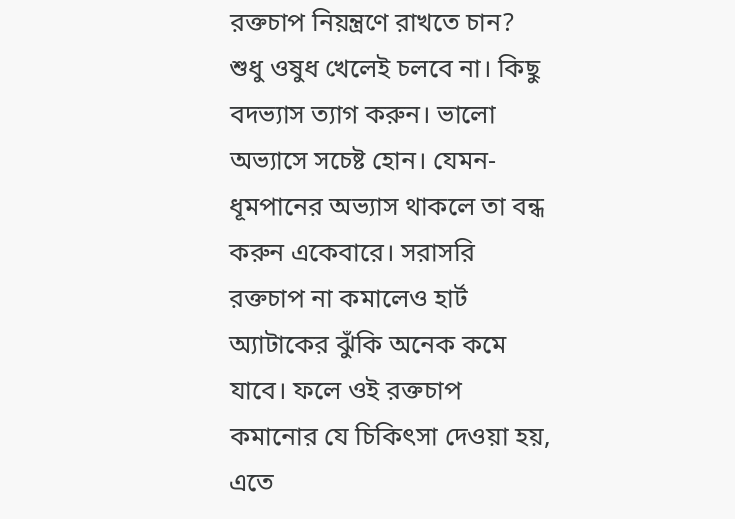রক্তচাপ নিয়ন্ত্রণে রাখতে চান? শুধু ওষুধ খেলেই চলবে না। কিছু বদভ্যাস ত্যাগ করুন। ভালো অভ্যাসে সচেষ্ট হোন। যেমন-ধূমপানের অভ্যাস থাকলে তা বন্ধ করুন একেবারে। সরাসরি রক্তচাপ না কমালেও হার্ট অ্যাটাকের ঝুঁকি অনেক কমে যাবে। ফলে ওই রক্তচাপ কমানোর যে চিকিৎসা দেওয়া হয়, এতে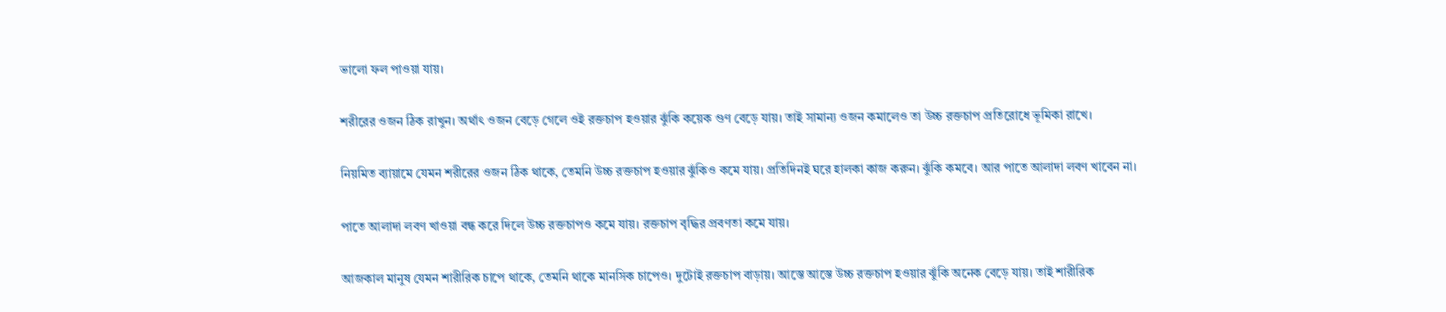ভালো ফল পাওয়া যায়।

শরীরের ওজন ঠিক রাখুন। অর্থাৎ ওজন বেড়ে গেলে ওই রক্তচাপ হওয়ার ঝুঁকি কয়েক গুণ বেড়ে যায়। তাই সামান্য ওজন কমালেও তা উচ্চ রক্তচাপ প্রতিরোধে ভূমিকা রাখে।

নিয়মিত ব্যায়ামে যেমন শরীরের ওজন ঠিক থাকে, তেমনি উচ্চ রক্তচাপ হওয়ার ঝুঁকিও কমে যায়। প্রতিদিনই ঘরে হালকা কাজ করুন। ঝুঁকি কমবে। আর পাতে আলাদা লবণ খাবেন না।

পাতে আলাদা লবণ খাওয়া বন্ধ করে দিলে উচ্চ রক্তচাপও কমে যায়। রক্তচাপ বৃদ্ধির প্রবণতা কমে যায়।

আজকাল মানুষ যেমন শারীরিক চাপে থাকে, তেমনি থাকে মানসিক চাপেও। দুটোই রক্তচাপ বাড়ায়। আস্তে আস্তে উচ্চ রক্তচাপ হওয়ার ঝুঁকি অনেক বেড়ে যায়। তাই শারীরিক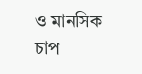ও মানসিক চাপ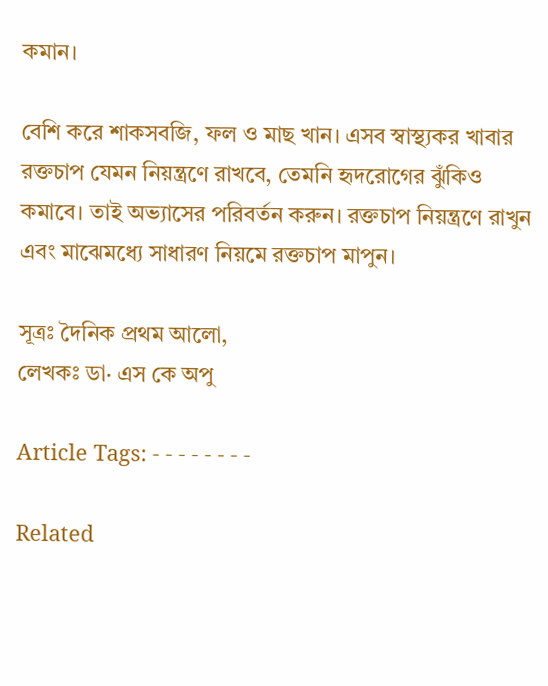কমান।

বেশি করে শাকসবজি, ফল ও মাছ খান। এসব স্বাস্থ্যকর খাবার রক্তচাপ যেমন নিয়ন্ত্রণে রাখবে, তেমনি হৃদরোগের ঝুঁকিও কমাবে। তাই অভ্যাসের পরিবর্তন করুন। রক্তচাপ নিয়ন্ত্রণে রাখুন এবং মাঝেমধ্যে সাধারণ নিয়মে রক্তচাপ মাপুন।

সূত্রঃ দৈনিক প্রথম আলো,
লেখকঃ ডা· এস কে অপু

Article Tags: - - - - - - - -

Related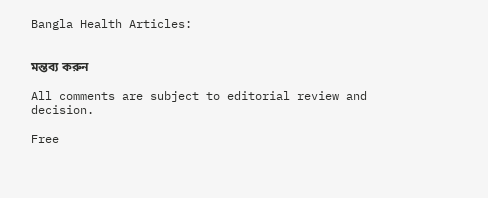Bangla Health Articles:


মন্তব্য করুন

All comments are subject to editorial review and decision.

Free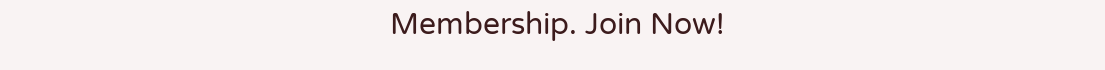Membership. Join Now!